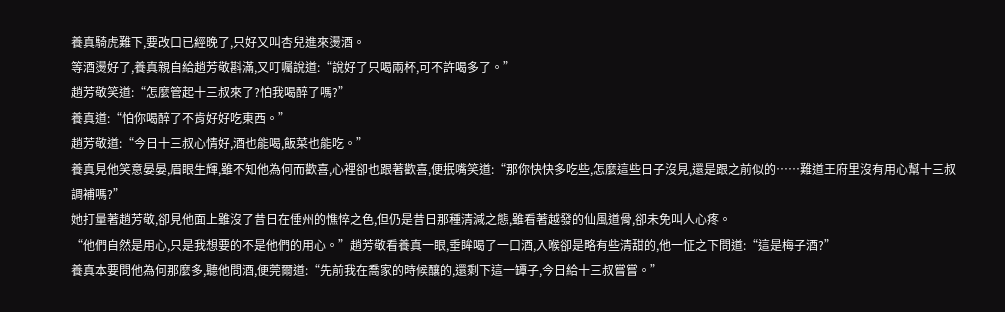養真騎虎難下,要改口已經晚了,只好又叫杏兒進來燙酒。
等酒燙好了,養真親自給趙芳敬斟滿,又叮囑說道:“說好了只喝兩杯,可不許喝多了。”
趙芳敬笑道:“怎麼管起十三叔來了?怕我喝醉了嗎?”
養真道:“怕你喝醉了不肯好好吃東西。”
趙芳敬道:“今日十三叔心情好,酒也能喝,飯菜也能吃。”
養真見他笑意晏晏,眉眼生輝,雖不知他為何而歡喜,心裡卻也跟著歡喜,便抿嘴笑道:“那你快快多吃些,怎麼這些日子沒見,還是跟之前似的……難道王府里沒有用心幫十三叔調補嗎?”
她打量著趙芳敬,卻見他面上雖沒了昔日在倕州的憔悴之色,但仍是昔日那種清減之態,雖看著越發的仙風道骨,卻未免叫人心疼。
“他們自然是用心,只是我想要的不是他們的用心。”趙芳敬看養真一眼,垂眸喝了一口酒,入喉卻是略有些清甜的,他一怔之下問道:“這是梅子酒?”
養真本要問他為何那麼多,聽他問酒,便莞爾道:“先前我在喬家的時候釀的,還剩下這一罈子,今日給十三叔嘗嘗。”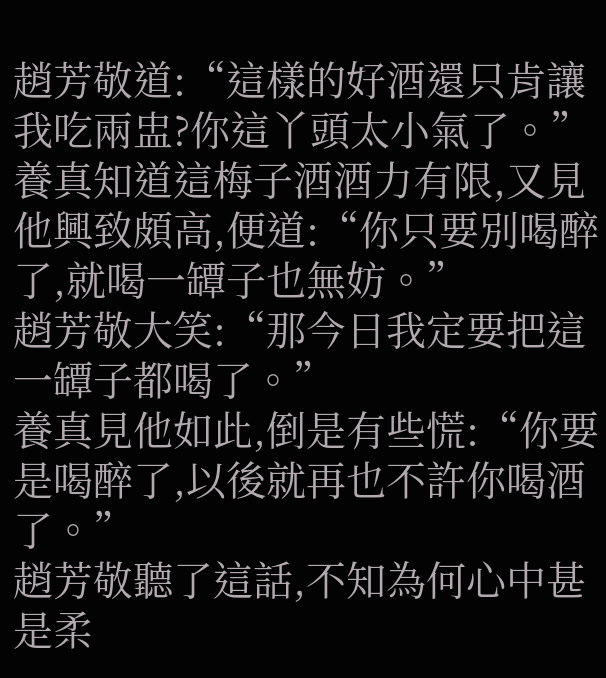趙芳敬道:“這樣的好酒還只肯讓我吃兩盅?你這丫頭太小氣了。”
養真知道這梅子酒酒力有限,又見他興致頗高,便道:“你只要別喝醉了,就喝一罈子也無妨。”
趙芳敬大笑:“那今日我定要把這一罈子都喝了。”
養真見他如此,倒是有些慌:“你要是喝醉了,以後就再也不許你喝酒了。”
趙芳敬聽了這話,不知為何心中甚是柔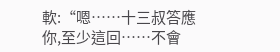軟:“嗯……十三叔答應你,至少這回……不會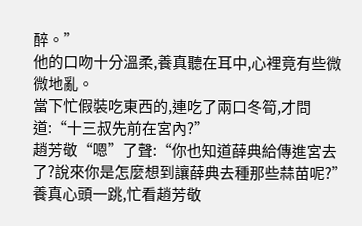醉。”
他的口吻十分溫柔,養真聽在耳中,心裡竟有些微微地亂。
當下忙假裝吃東西的,連吃了兩口冬筍,才問道:“十三叔先前在宮內?”
趙芳敬“嗯”了聲:“你也知道薛典給傳進宮去了?說來你是怎麼想到讓薛典去種那些蒜苗呢?”
養真心頭一跳,忙看趙芳敬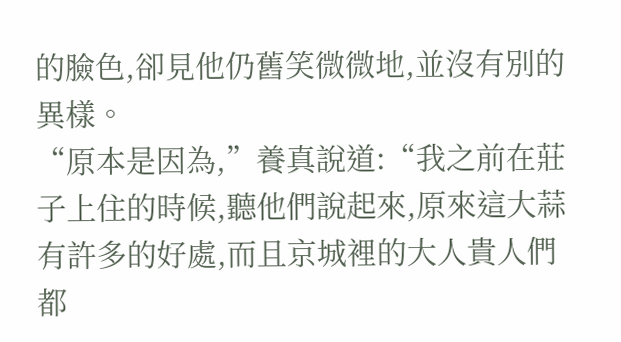的臉色,卻見他仍舊笑微微地,並沒有別的異樣。
“原本是因為,”養真說道:“我之前在莊子上住的時候,聽他們說起來,原來這大蒜有許多的好處,而且京城裡的大人貴人們都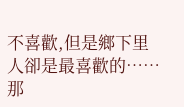不喜歡,但是鄉下里人卻是最喜歡的……那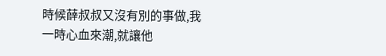時候薛叔叔又沒有別的事做,我一時心血來潮,就讓他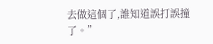去做這個了,誰知道誤打誤撞了。”